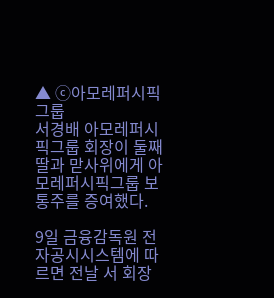▲ ⓒ아모레퍼시픽그룹
서경배 아모레퍼시픽그룹 회장이 둘째딸과 맏사위에게 아모레퍼시픽그룹 보통주를 증여했다.

9일 금융감독원 전자공시시스템에 따르면 전날 서 회장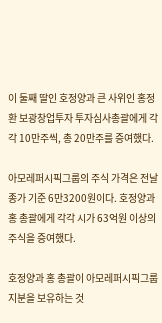이 둘째 딸인 호정양과 큰 사위인 홍정환 보광창업투자 투자심사총괄에게 각각 10만주씩, 총 20만주를 증여했다.

아모레퍼시픽그룹의 주식 가격은 전날 종가 기준 6만3200원이다. 호정양과 홍 총괄에게 각각 시가 63억원 이상의 주식을 증여했다.

호정양과 홍 총괄이 아모레퍼시픽그룹 지분을 보유하는 것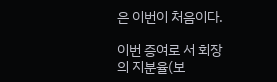은 이번이 처음이다.

이번 증여로 서 회장의 지분율(보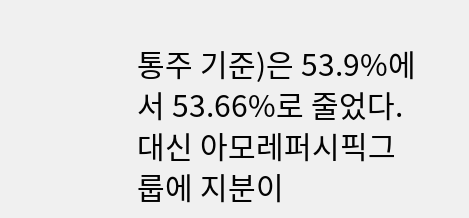통주 기준)은 53.9%에서 53.66%로 줄었다. 대신 아모레퍼시픽그룹에 지분이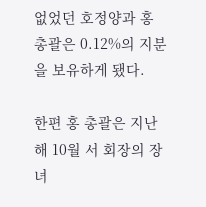없었던 호정양과 홍 총괄은 0.12%의 지분을 보유하게 됐다.

한편 홍 총괄은 지난해 10월 서 회장의 장녀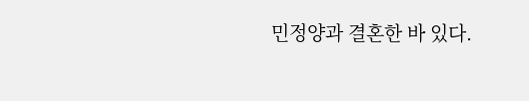민정양과 결혼한 바 있다.